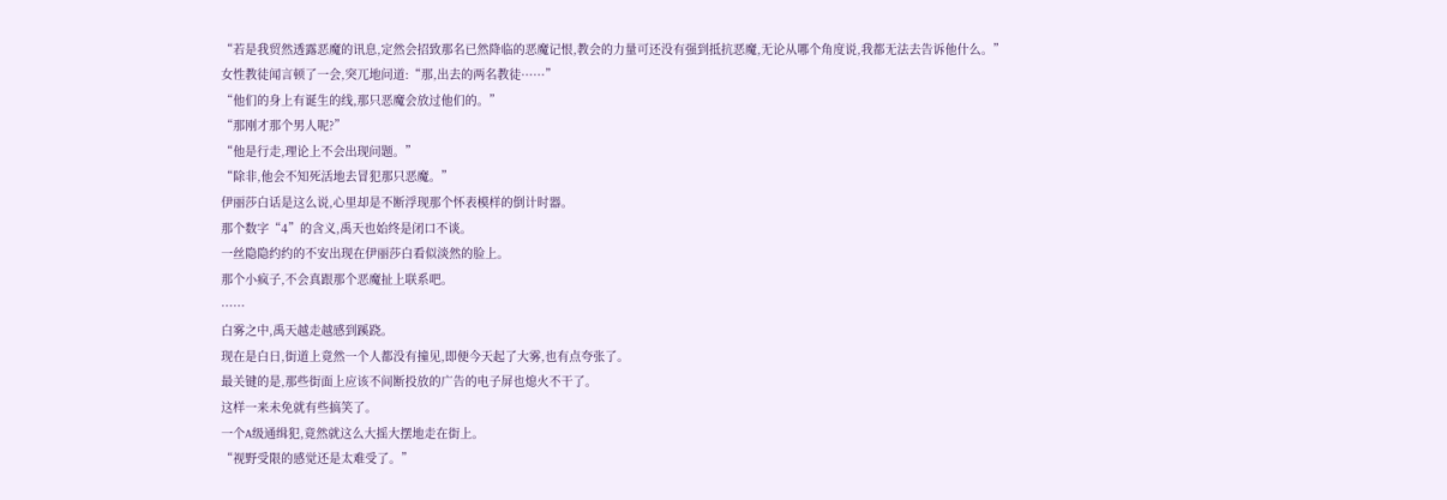“若是我贸然透露恶魔的讯息,定然会招致那名已然降临的恶魔记恨,教会的力量可还没有强到抵抗恶魔,无论从哪个角度说,我都无法去告诉他什么。”
女性教徒闻言顿了一会,突兀地问道:“那,出去的两名教徒······”
“他们的身上有诞生的线,那只恶魔会放过他们的。”
“那刚才那个男人呢?”
“他是行走,理论上不会出现问题。”
“除非,他会不知死活地去冒犯那只恶魔。”
伊丽莎白话是这么说,心里却是不断浮现那个怀表模样的倒计时器。
那个数字“4”的含义,禹天也始终是闭口不谈。
一丝隐隐约约的不安出现在伊丽莎白看似淡然的脸上。
那个小疯子,不会真跟那个恶魔扯上联系吧。
······
白雾之中,禹天越走越感到蹊跷。
现在是白日,街道上竟然一个人都没有撞见,即便今天起了大雾,也有点夸张了。
最关键的是,那些街面上应该不间断投放的广告的电子屏也熄火不干了。
这样一来未免就有些搞笑了。
一个A级通缉犯,竟然就这么大摇大摆地走在街上。
“视野受限的感觉还是太难受了。”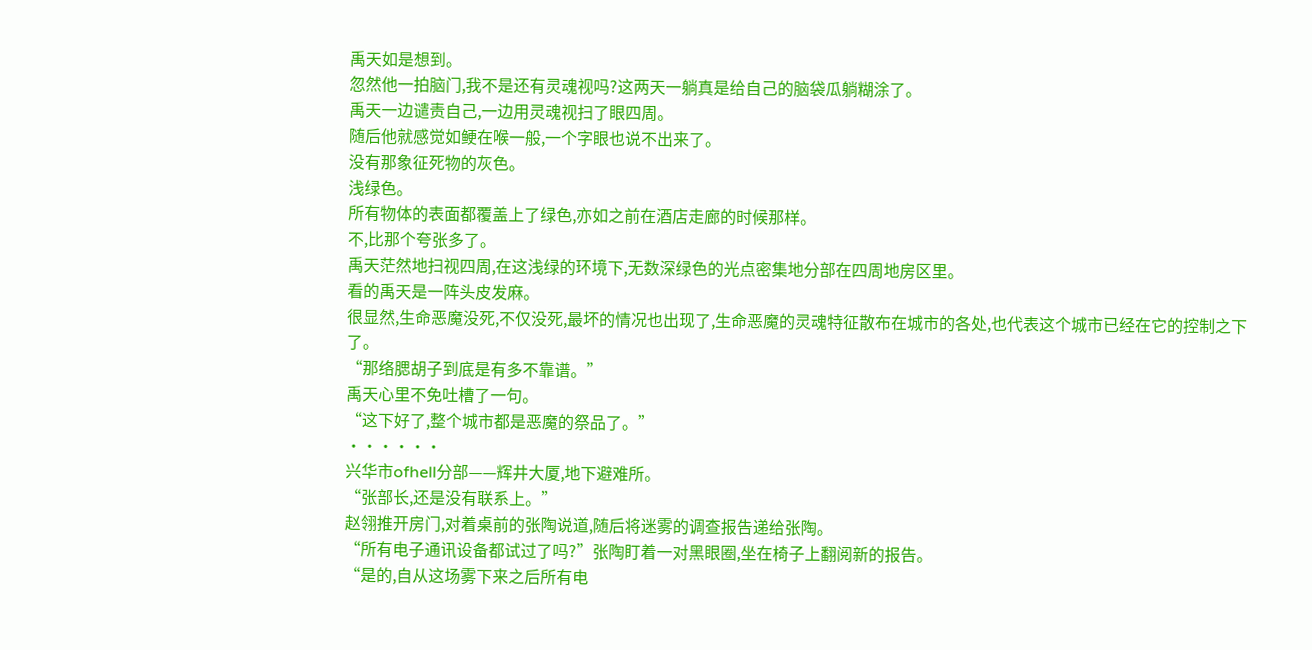禹天如是想到。
忽然他一拍脑门,我不是还有灵魂视吗?这两天一躺真是给自己的脑袋瓜躺糊涂了。
禹天一边谴责自己,一边用灵魂视扫了眼四周。
随后他就感觉如鲠在喉一般,一个字眼也说不出来了。
没有那象征死物的灰色。
浅绿色。
所有物体的表面都覆盖上了绿色,亦如之前在酒店走廊的时候那样。
不,比那个夸张多了。
禹天茫然地扫视四周,在这浅绿的环境下,无数深绿色的光点密集地分部在四周地房区里。
看的禹天是一阵头皮发麻。
很显然,生命恶魔没死,不仅没死,最坏的情况也出现了,生命恶魔的灵魂特征散布在城市的各处,也代表这个城市已经在它的控制之下了。
“那络腮胡子到底是有多不靠谱。”
禹天心里不免吐槽了一句。
“这下好了,整个城市都是恶魔的祭品了。”
······
兴华市ofhell分部——辉井大厦,地下避难所。
“张部长,还是没有联系上。”
赵翎推开房门,对着桌前的张陶说道,随后将迷雾的调查报告递给张陶。
“所有电子通讯设备都试过了吗?”张陶盯着一对黑眼圈,坐在椅子上翻阅新的报告。
“是的,自从这场雾下来之后所有电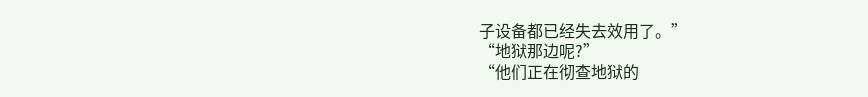子设备都已经失去效用了。”
“地狱那边呢?”
“他们正在彻查地狱的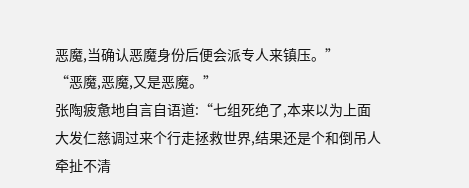恶魔,当确认恶魔身份后便会派专人来镇压。”
“恶魔,恶魔,又是恶魔。”
张陶疲惫地自言自语道:“七组死绝了,本来以为上面大发仁慈调过来个行走拯救世界,结果还是个和倒吊人牵扯不清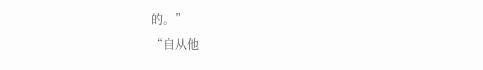的。”
“自从他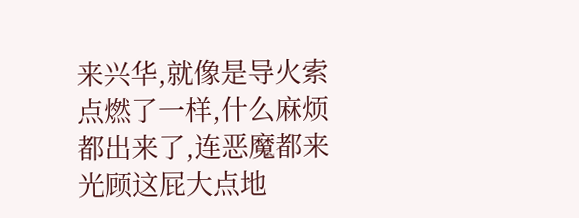来兴华,就像是导火索点燃了一样,什么麻烦都出来了,连恶魔都来光顾这屁大点地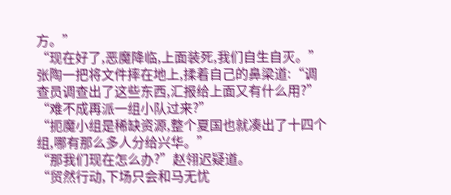方。”
“现在好了,恶魔降临,上面装死,我们自生自灭。”
张陶一把将文件摔在地上,揉着自己的鼻梁道:“调查员调查出了这些东西,汇报给上面又有什么用?”
“难不成再派一组小队过来?”
“扼魔小组是稀缺资源,整个夏国也就凑出了十四个组,哪有那么多人分给兴华。”
“那我们现在怎么办?”赵翎迟疑道。
“贸然行动,下场只会和马无忧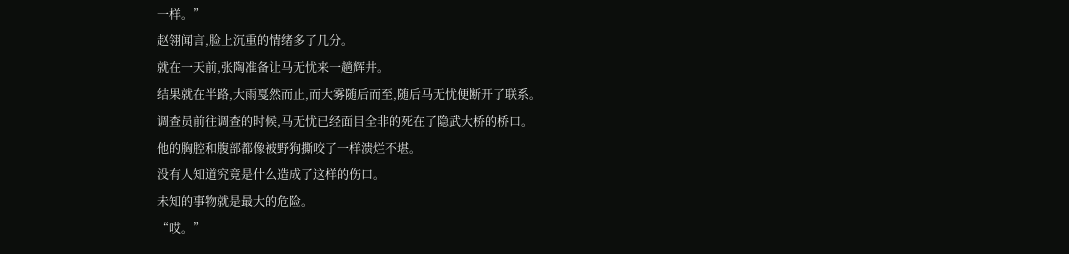一样。”
赵翎闻言,脸上沉重的情绪多了几分。
就在一天前,张陶准备让马无忧来一趟辉井。
结果就在半路,大雨戛然而止,而大雾随后而至,随后马无忧便断开了联系。
调查员前往调查的时候,马无忧已经面目全非的死在了隐武大桥的桥口。
他的胸腔和腹部都像被野狗撕咬了一样溃烂不堪。
没有人知道究竟是什么造成了这样的伤口。
未知的事物就是最大的危险。
“哎。”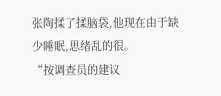张陶揉了揉脑袋,他现在由于缺少睡眠,思绪乱的很。
“按调查员的建议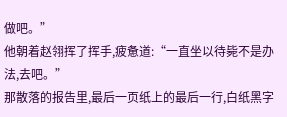做吧。”
他朝着赵翎挥了挥手,疲惫道:“一直坐以待毙不是办法,去吧。”
那散落的报告里,最后一页纸上的最后一行,白纸黑字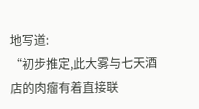地写道:
“初步推定,此大雾与七天酒店的肉瘤有着直接联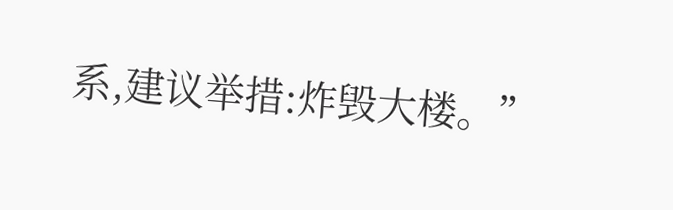系,建议举措:炸毁大楼。”